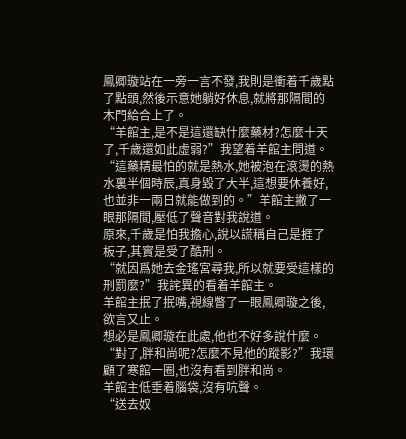鳳卿璇站在一旁一言不發,我則是衝着千歲點了點頭,然後示意她躺好休息,就將那隔間的木門給合上了。
“羊館主,是不是這還缺什麼藥材?怎麼十天了,千歲還如此虛弱?”我望着羊館主問道。
“這藥精最怕的就是熱水,她被泡在滾燙的熱水裏半個時辰,真身毀了大半,這想要休養好,也並非一兩日就能做到的。”羊館主撇了一眼那隔間,壓低了聲音對我說道。
原來,千歲是怕我擔心,說以謊稱自己是捱了板子,其實是受了酷刑。
“就因爲她去金瑤宮尋我,所以就要受這樣的刑罰麼?”我詫異的看着羊館主。
羊館主抿了抿嘴,視線瞥了一眼鳳卿璇之後,欲言又止。
想必是鳳卿璇在此處,他也不好多說什麼。
“對了,胖和尚呢?怎麼不見他的蹤影?”我環顧了寒館一圈,也沒有看到胖和尚。
羊館主低垂着腦袋,沒有吭聲。
“送去奴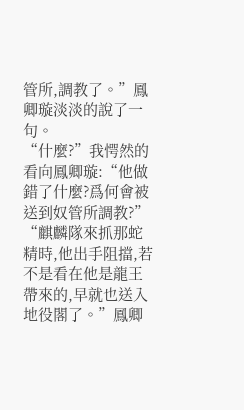管所,調教了。”鳳卿璇淡淡的說了一句。
“什麼?”我愕然的看向鳳卿璇:“他做錯了什麼?爲何會被送到奴管所調教?”
“麒麟隊來抓那蛇精時,他出手阻擋,若不是看在他是龍王帶來的,早就也送入地役閣了。”鳳卿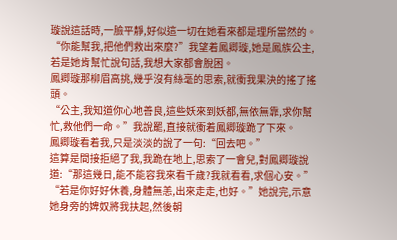璇說這話時,一臉平靜,好似這一切在她看來都是理所當然的。
“你能幫我,把他們救出來麼?”我望着鳳卿璇,她是鳳族公主,若是她肯幫忙說句話,我想大家都會脫困。
鳳卿璇那柳眉高挑,幾乎沒有絲毫的思索,就衝我果決的搖了搖頭。
“公主,我知道你心地善良,這些妖來到妖都,無依無靠,求你幫忙,救他們一命。”我說罷,直接就衝着鳳卿璇跪了下來。
鳳卿璇看着我,只是淡淡的說了一句:“回去吧。”
這算是間接拒絕了我,我跪在地上,思索了一會兒,對鳳卿璇說道:“那這幾日,能不能容我來看千歲?我就看看,求個心安。”
“若是你好好休養,身體無恙,出來走走,也好。”她說完,示意她身旁的婢奴將我扶起,然後朝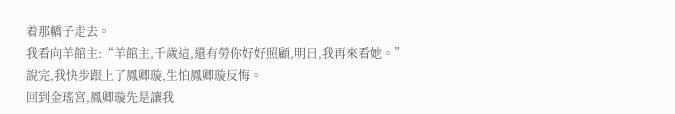着那轎子走去。
我看向羊館主:“羊館主,千歲這,還有勞你好好照顧,明日,我再來看她。”
說完,我快步跟上了鳳卿璇,生怕鳳卿璇反悔。
回到金瑤宮,鳳卿璇先是讓我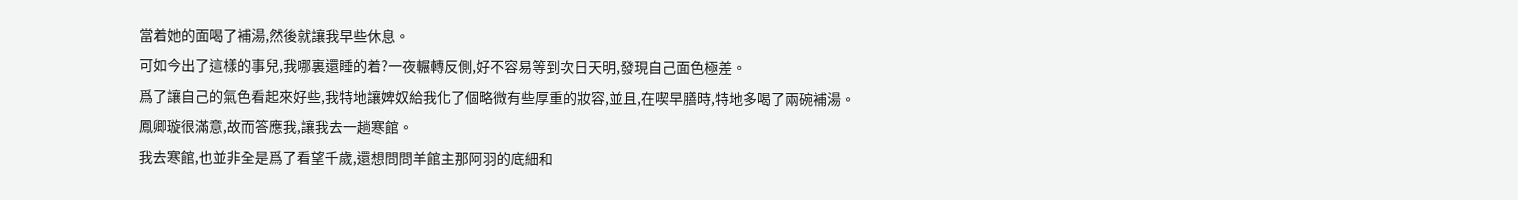當着她的面喝了補湯,然後就讓我早些休息。
可如今出了這樣的事兒,我哪裏還睡的着?一夜輾轉反側,好不容易等到次日天明,發現自己面色極差。
爲了讓自己的氣色看起來好些,我特地讓婢奴給我化了個略微有些厚重的妝容,並且,在喫早膳時,特地多喝了兩碗補湯。
鳳卿璇很滿意,故而答應我,讓我去一趟寒館。
我去寒館,也並非全是爲了看望千歲,還想問問羊館主那阿羽的底細和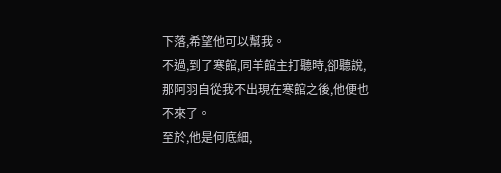下落,希望他可以幫我。
不過,到了寒館,同羊館主打聽時,卻聽說,那阿羽自從我不出現在寒館之後,他便也不來了。
至於,他是何底細,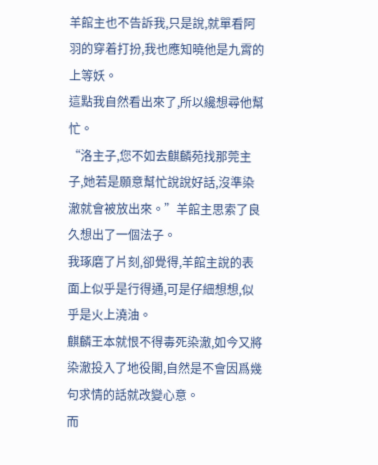羊館主也不告訴我,只是說,就單看阿羽的穿着打扮,我也應知曉他是九霄的上等妖。
這點我自然看出來了,所以纔想尋他幫忙。
“洛主子,您不如去麒麟苑找那莞主子,她若是願意幫忙說說好話,沒準染澈就會被放出來。”羊館主思索了良久想出了一個法子。
我琢磨了片刻,卻覺得,羊館主說的表面上似乎是行得通,可是仔細想想,似乎是火上澆油。
麒麟王本就恨不得毒死染澈,如今又將染澈投入了地役閣,自然是不會因爲幾句求情的話就改變心意。
而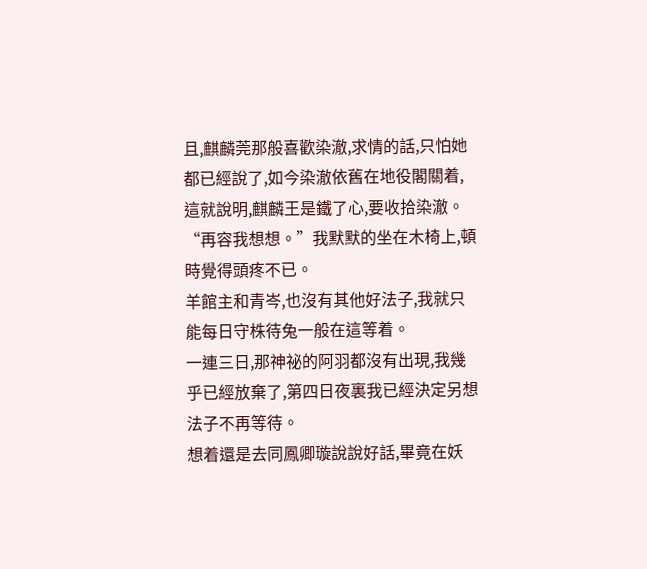且,麒麟莞那般喜歡染澈,求情的話,只怕她都已經說了,如今染澈依舊在地役閣關着,這就說明,麒麟王是鐵了心,要收拾染澈。
“再容我想想。”我默默的坐在木椅上,頓時覺得頭疼不已。
羊館主和青岑,也沒有其他好法子,我就只能每日守株待兔一般在這等着。
一連三日,那神祕的阿羽都沒有出現,我幾乎已經放棄了,第四日夜裏我已經決定另想法子不再等待。
想着還是去同鳳卿璇說說好話,畢竟在妖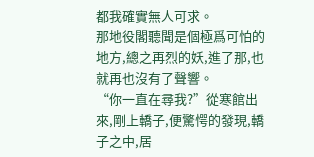都我確實無人可求。
那地役閣聽聞是個極爲可怕的地方,總之再烈的妖,進了那,也就再也沒有了聲響。
“你一直在尋我?”從寒館出來,剛上轎子,便驚愕的發現,轎子之中,居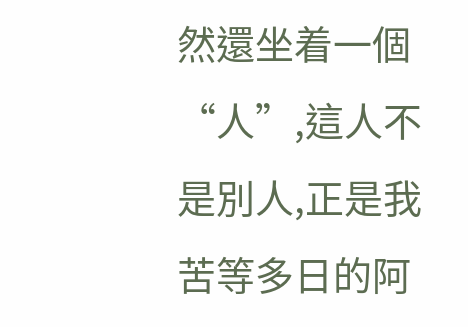然還坐着一個“人”,這人不是別人,正是我苦等多日的阿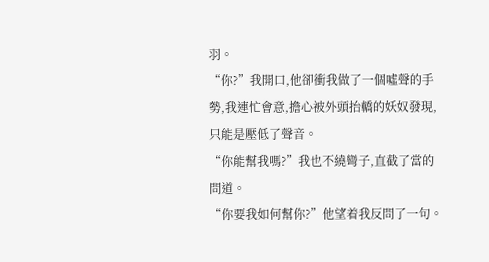羽。
“你?”我開口,他卻衝我做了一個噓聲的手勢,我連忙會意,擔心被外頭抬轎的妖奴發現,只能是壓低了聲音。
“你能幫我嗎?”我也不繞彎子,直截了當的問道。
“你要我如何幫你?”他望着我反問了一句。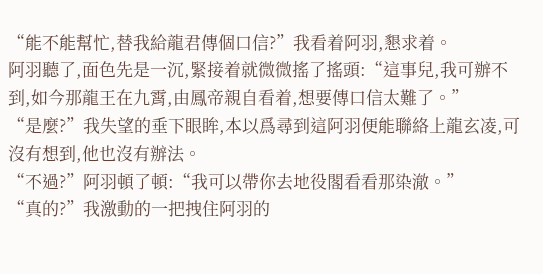“能不能幫忙,替我給龍君傳個口信?”我看着阿羽,懇求着。
阿羽聽了,面色先是一沉,緊接着就微微搖了搖頭:“這事兒,我可辦不到,如今那龍王在九霄,由鳳帝親自看着,想要傳口信太難了。”
“是麼?”我失望的垂下眼眸,本以爲尋到這阿羽便能聯絡上龍玄凌,可沒有想到,他也沒有辦法。
“不過?”阿羽頓了頓:“我可以帶你去地役閣看看那染澈。”
“真的?”我激動的一把拽住阿羽的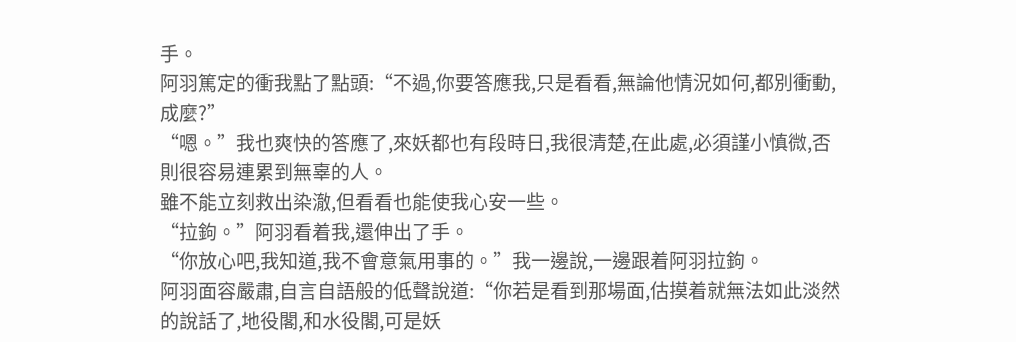手。
阿羽篤定的衝我點了點頭:“不過,你要答應我,只是看看,無論他情況如何,都別衝動,成麼?”
“嗯。”我也爽快的答應了,來妖都也有段時日,我很清楚,在此處,必須謹小慎微,否則很容易連累到無辜的人。
雖不能立刻救出染澈,但看看也能使我心安一些。
“拉鉤。”阿羽看着我,還伸出了手。
“你放心吧,我知道,我不會意氣用事的。”我一邊說,一邊跟着阿羽拉鉤。
阿羽面容嚴肅,自言自語般的低聲說道:“你若是看到那場面,估摸着就無法如此淡然的說話了,地役閣,和水役閣,可是妖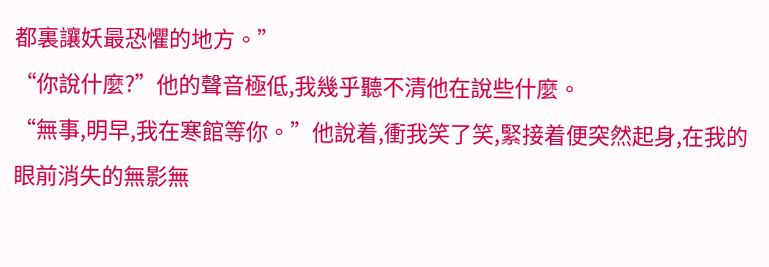都裏讓妖最恐懼的地方。”
“你說什麼?”他的聲音極低,我幾乎聽不清他在說些什麼。
“無事,明早,我在寒館等你。”他說着,衝我笑了笑,緊接着便突然起身,在我的眼前消失的無影無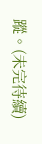蹤。(未完待續)